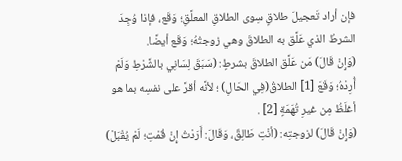فإن أراد تَعجيلَ طلاقٍ سِوى الطلاقِ المعلَّقِ؛ وَقَع، فإذا وُجِدَ الشرطُ الذي عَلَّق به الطلاقَ وهي زوجتُهُ؛ وَقَع أيضًا.
(وَإِنْ قَالَ) مَن عَلَّق الطلاقَ بشرطٍ: (سَبَقَ لِسَانِي بالشَّرْطِ وَلَمْ أُرِدْهُ؛ وَقَعَ [1] الطلاقُ(فِي الحَالِ) ؛ لأنَّه أقرَّ على نفسِه بما هو أغلَظُ مِن غيرِ تُهَمَةٍ [2] .
(وَإِنْ قَالَ) لزوجتِه: (أنْتِ طَالِقٌ، وَقَالَ: أَرَدْتُ إِنْ قُمْتِ؛ لَمْ يُقْبَلْ)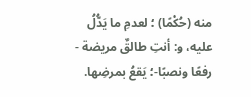منه (حُكْمًا) ؛ لعدمِ ما يَدُّلُ عليه، و: أنتِ طالقٌ مريضة - رفعًا ونصبًا-؛ يَقعُ بمرضِها.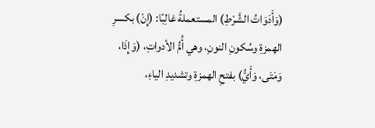(وَأَدَوَاتُ الشَّرْطِ) المستعملةُ غالِبًا: (إِنْ) بكسرِ الهمزةِ وسُكونِ النونِ، وهي أُمُّ الأدواتِ، (وَإِذَا، وَمَتَى، وَأَيُّ) بفتحِ الهمزةِ وتشديدِ الياءِ،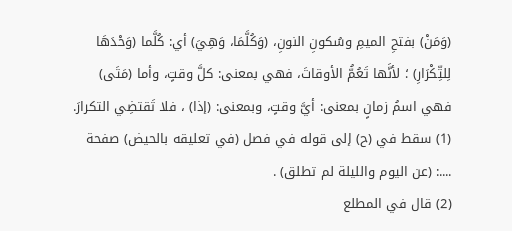(وَمَنْ) بفتحِ الميمِ وسُكونِ النونِ، (وَكُلَّمَا، وَهِيَ) أي: كُلَّما (وَحْدَهَا لِلتِّكْرَارِ) ؛ لأنَّها تَعُمُّ الأوقاتَ، فهي بمعنى: كلَّ وقتٍ، وأما (مَتَى) فهي اسمُ زمانٍ بمعنى: أيَّ وقتٍ، وبمعنى: (إذا) ، فلا تَقتضِي التكرارَ.
(1) سقط في (ح) إلى قوله في فصل (في تعليقه بالحيض) صفحة ....: (عن اليوم والليلة لم تطلق) .
(2) قال في المطلع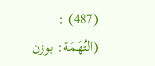(487) : (التُهَمَة: بوزن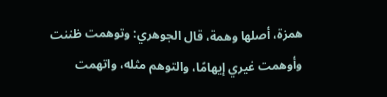همزة، أصلها وهمة، قال الجوهري: وتوهمت ظننت وأوهمت غيري إيهامًا، والتوهم مثله، واتهمت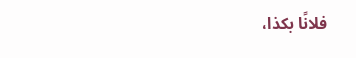فلانًا بكذا،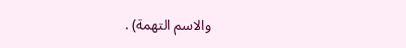والاسم التهمة) .